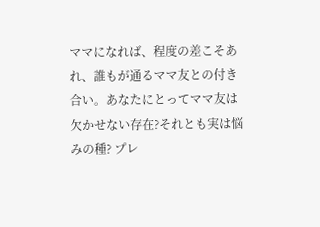ママになれば、程度の差こそあれ、誰もが通るママ友との付き合い。あなたにとってママ友は欠かせない存在?それとも実は悩みの種? プレ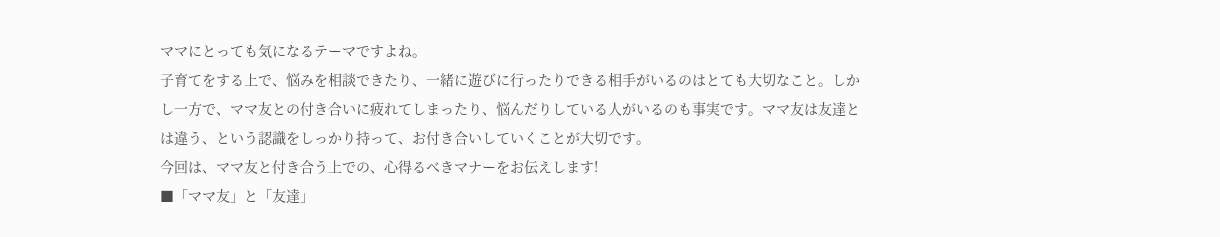ママにとっても気になるテーマですよね。
子育てをする上で、悩みを相談できたり、一緒に遊びに行ったりできる相手がいるのはとても大切なこと。しかし一方で、ママ友との付き合いに疲れてしまったり、悩んだりしている人がいるのも事実です。ママ友は友達とは違う、という認識をしっかり持って、お付き合いしていくことが大切です。
今回は、ママ友と付き合う上での、心得るべきマナーをお伝えします!
■「ママ友」と「友達」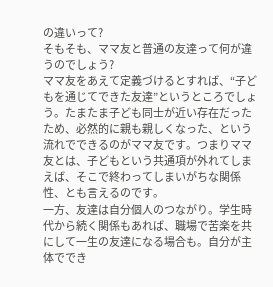の違いって?
そもそも、ママ友と普通の友達って何が違うのでしょう?
ママ友をあえて定義づけるとすれば、“子どもを通じてできた友達”というところでしょう。たまたま子ども同士が近い存在だったため、必然的に親も親しくなった、という流れでできるのがママ友です。つまりママ友とは、子どもという共通項が外れてしまえば、そこで終わってしまいがちな関係性、とも言えるのです。
一方、友達は自分個人のつながり。学生時代から続く関係もあれば、職場で苦楽を共にして一生の友達になる場合も。自分が主体ででき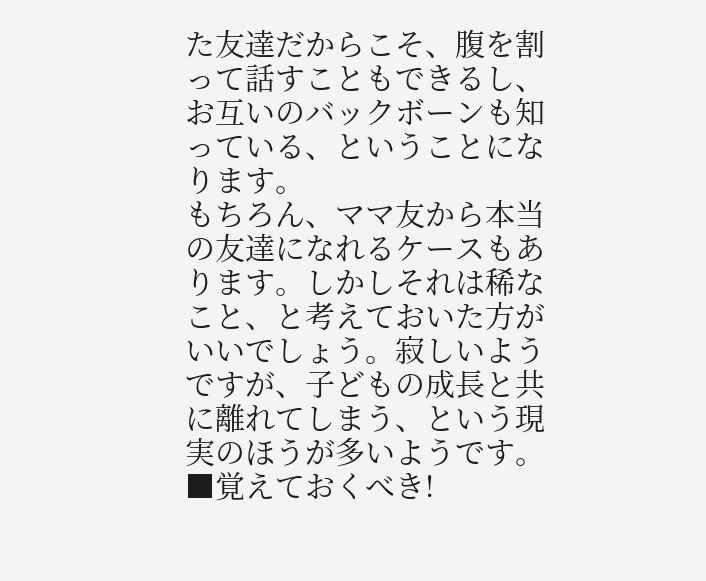た友達だからこそ、腹を割って話すこともできるし、お互いのバックボーンも知っている、ということになります。
もちろん、ママ友から本当の友達になれるケースもあります。しかしそれは稀なこと、と考えておいた方がいいでしょう。寂しいようですが、子どもの成長と共に離れてしまう、という現実のほうが多いようです。
■覚えておくべき!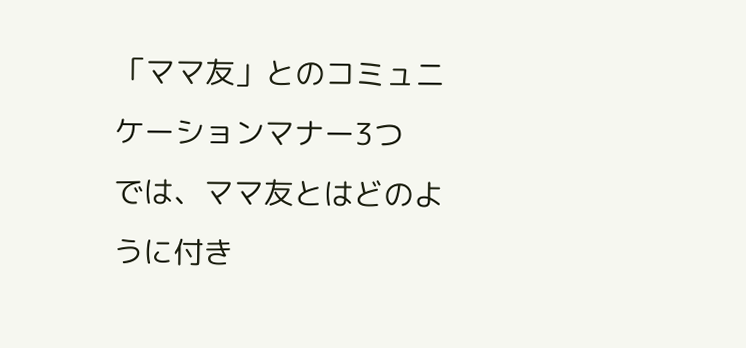「ママ友」とのコミュニケーションマナー3つ
では、ママ友とはどのように付き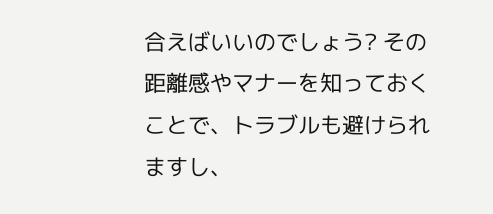合えばいいのでしょう? その距離感やマナーを知っておくことで、トラブルも避けられますし、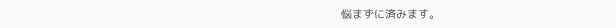悩まずに済みます。